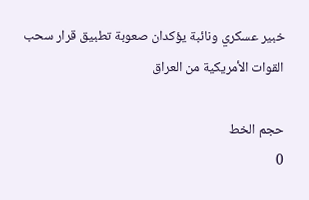خبير عسكري ونائبة يؤكدان صعوبة تطبيق قرار سحب القوات الأمريكية من العراق

حجم الخط
0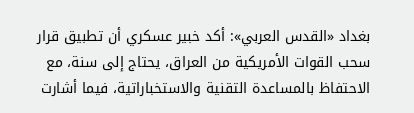بغداد «القدس العربي»: أكد خبير عسكري أن تطبيق قرار سحب القوات الأمريكية من العراق، يحتاج إلى سنة، مع الاحتفاظ بالمساعدة التقنية والاستخباراتية، فيما أشارت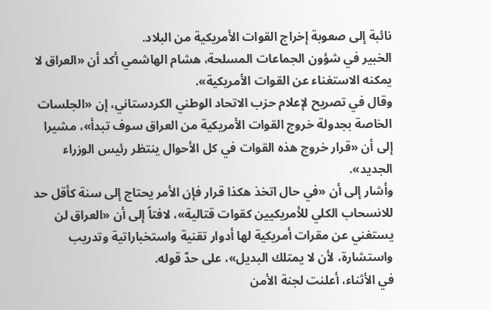نائبة إلى صعوبة إخراج القوات الأمريكية من البلاد.
الخبير في شؤون الجماعات المسلحة، هشام الهاشمي أكد أن «العراق لا يمكنه الاستغناء عن القوات الأمريكية».
وقال في تصريح لإعلام حزب الاتحاد الوطني الكردستاني، إن «الجلسات الخاصة بجدولة خروج القوات الأمريكية من العراق سوف تبدأ»، مشيرا إلى أن «قرار خروج هذه القوات في كل الأحوال ينتظر رئيس الوزراء الجديد».
وأشار إلى أن «في حال اتخذ هكذا قرار فإن الأمر يحتاج إلى سنة كأقل حد للانسحاب الكلي للأمريكيين كقوات قتالية»، لافتاً إلى أن «العراق لن يستغني عن مقرات أمريكية لها أدوار تقنية واستخباراتية وتدريب واستشارة، لأن لا يمتلك البديل»، على حدّ قوله.
في الأثناء، أعلنت لجنة الأمن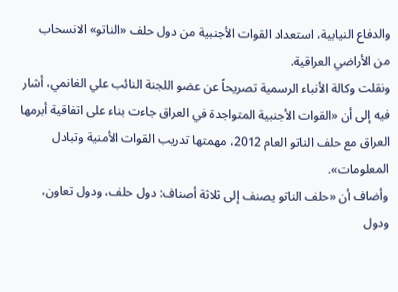والدفاع النيابية، استعداد القوات الأجنبية من دول حلف «الناتو» الانسحاب من الأراضي العراقية.
ونقلت وكالة الأنباء الرسمية تصريحاً عن عضو اللجنة النائب علي الغانمي، أشار فيه إلى أن «القوات الأجنبية المتواجدة في العراق جاءت بناء على اتفاقية أبرمها العراق مع حلف الناتو العام 2012، مهمتها تدريب القوات الأمنية وتبادل المعلومات».
وأضاف أن «حلف الناتو يصنف إلى ثلاثة أصناف: دول حلف، ودول تعاون، ودول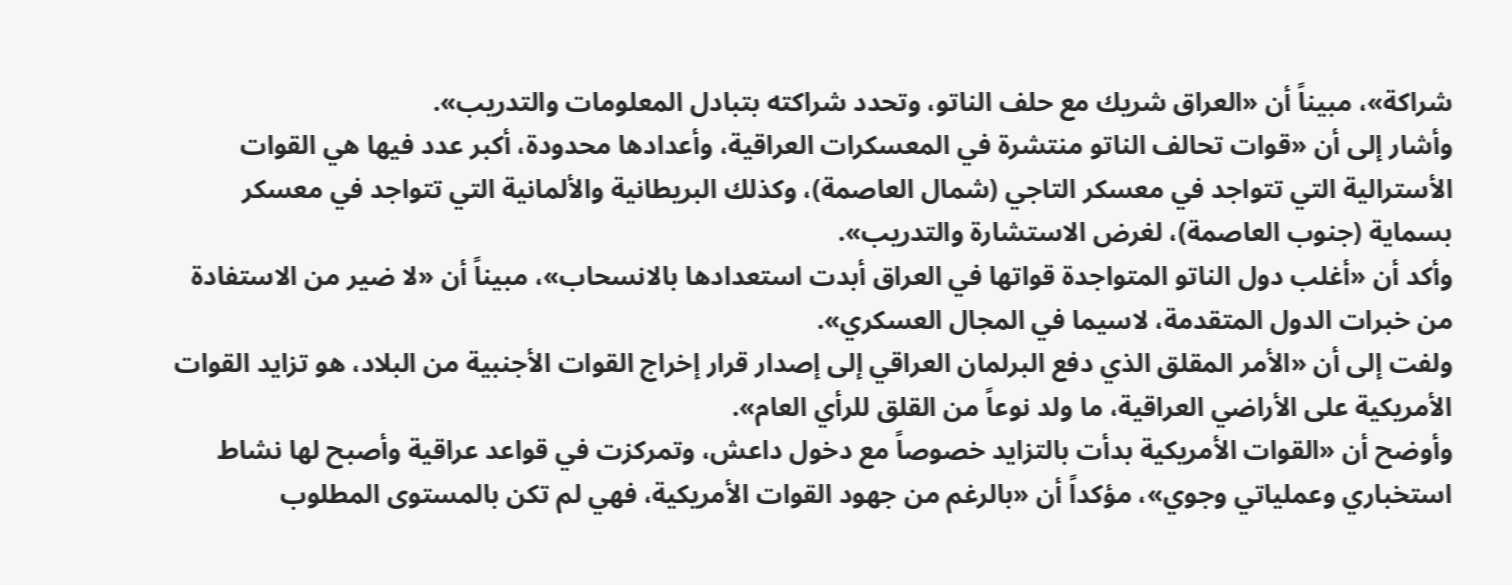شراكة»، مبيناً أن «العراق شريك مع حلف الناتو، وتحدد شراكته بتبادل المعلومات والتدريب».
وأشار إلى أن «قوات تحالف الناتو منتشرة في المعسكرات العراقية، وأعدادها محدودة، أكبر عدد فيها هي القوات الأسترالية التي تتواجد في معسكر التاجي (شمال العاصمة)، وكذلك البريطانية والألمانية التي تتواجد في معسكر بسماية (جنوب العاصمة)، لغرض الاستشارة والتدريب».
وأكد أن «أغلب دول الناتو المتواجدة قواتها في العراق أبدت استعدادها بالانسحاب»، مبيناً أن «لا ضير من الاستفادة من خبرات الدول المتقدمة، لاسيما في المجال العسكري».
ولفت إلى أن «الأمر المقلق الذي دفع البرلمان العراقي إلى إصدار قرار إخراج القوات الأجنبية من البلاد، هو تزايد القوات الأمريكية على الأراضي العراقية، ما ولد نوعاً من القلق للرأي العام».
وأوضح أن «القوات الأمريكية بدأت بالتزايد خصوصاً مع دخول داعش، وتمركزت في قواعد عراقية وأصبح لها نشاط استخباري وعملياتي وجوي»، مؤكداً أن «بالرغم من جهود القوات الأمريكية، فهي لم تكن بالمستوى المطلوب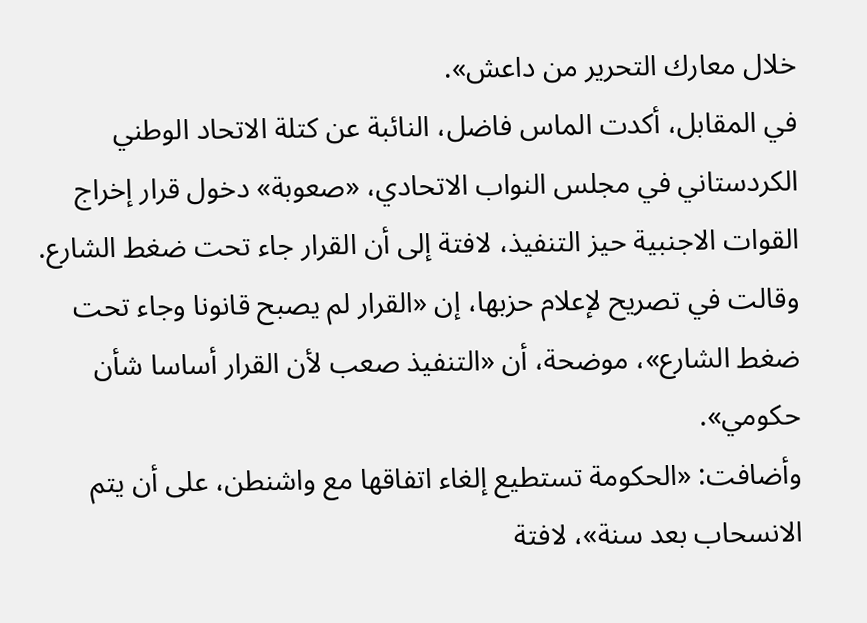خلال معارك التحرير من داعش».
في المقابل، أكدت الماس فاضل، النائبة عن كتلة الاتحاد الوطني الكردستاني في مجلس النواب الاتحادي، «صعوبة» دخول قرار إخراج القوات الاجنبية حيز التنفيذ، لافتة إلى أن القرار جاء تحت ضغط الشارع.
وقالت في تصريح لإعلام حزبها، إن «القرار لم يصبح قانونا وجاء تحت ضغط الشارع»، موضحة، أن «التنفيذ صعب لأن القرار أساسا شأن حكومي».
وأضافت: «الحكومة تستطيع إلغاء اتفاقها مع واشنطن، على أن يتم الانسحاب بعد سنة»، لافتة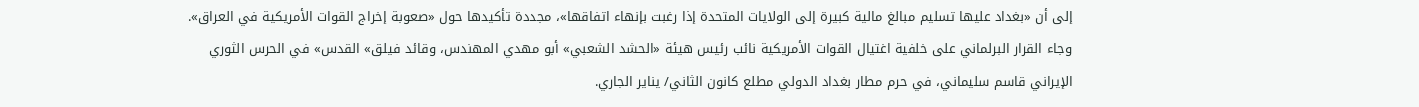إلى أن «بغداد عليها تسليم مبالغ مالية كبيرة إلى الولايات المتحدة إذا رغبت بإنهاء اتفاقها»، مجددة تأكيدها حول «صعوبة إخراج القوات الأمريكية في العراق».
وجاء القرار البرلماني على خلفية اغتيال القوات الأمريكية نائب رئيس هيئة «الحشد الشعبي» أبو مهدي المهندس، وقائد فيلق» القدس» في الحرس الثوري الإيراني قاسم سليماني، في حرم مطار بغداد الدولي مطلع كانون الثاني/ يناير الجاري.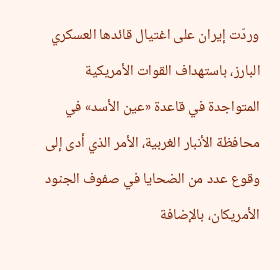وردّت إيران على اغتيال قائدها العسكري البارز، باستهداف القوات الأمريكية المتواجدة في قاعدة «عين الأسد» في محافظة الأنبار الغربية، الأمر الذي أدى إلى وقوع عدد من الضحايا في صفوف الجنود الأمريكان، بالإضافة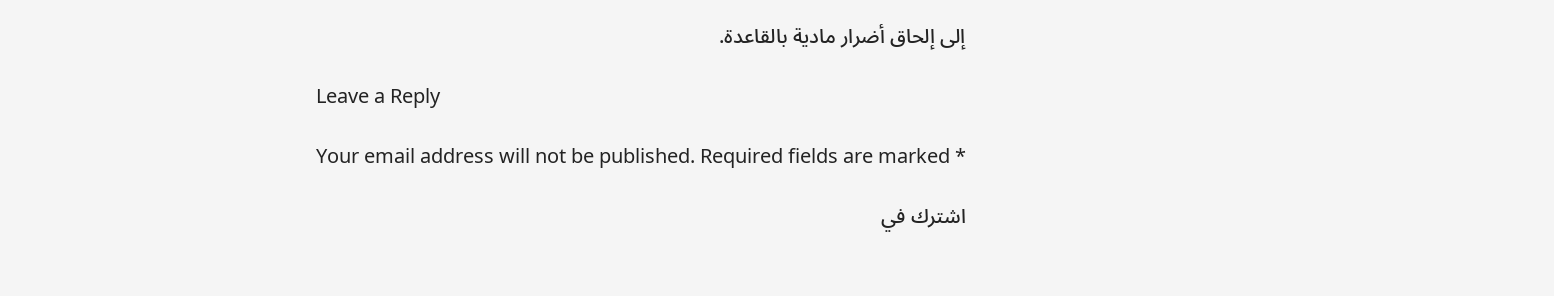إلى إلحاق أضرار مادية بالقاعدة.

Leave a Reply

Your email address will not be published. Required fields are marked *

اشترك في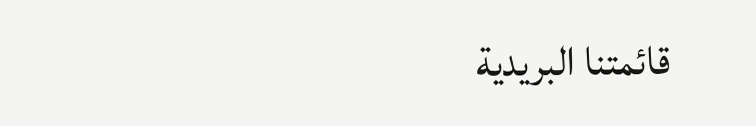قائمتنا البريدية